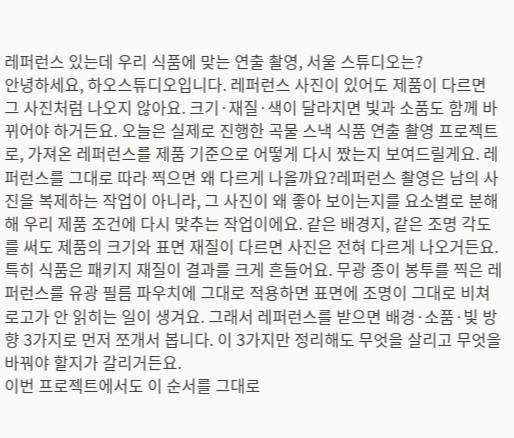레퍼런스 있는데 우리 식품에 맞는 연출 촬영, 서울 스튜디오는?
안녕하세요, 하오스튜디오입니다. 레퍼런스 사진이 있어도 제품이 다르면 그 사진처럼 나오지 않아요. 크기·재질·색이 달라지면 빛과 소품도 함께 바뀌어야 하거든요. 오늘은 실제로 진행한 곡물 스낵 식품 연출 촬영 프로젝트로, 가져온 레퍼런스를 제품 기준으로 어떻게 다시 짰는지 보여드릴게요. 레퍼런스를 그대로 따라 찍으면 왜 다르게 나올까요?레퍼런스 촬영은 남의 사진을 복제하는 작업이 아니라, 그 사진이 왜 좋아 보이는지를 요소별로 분해해 우리 제품 조건에 다시 맞추는 작업이에요. 같은 배경지, 같은 조명 각도를 써도 제품의 크기와 표면 재질이 다르면 사진은 전혀 다르게 나오거든요. 특히 식품은 패키지 재질이 결과를 크게 흔들어요. 무광 종이 봉투를 찍은 레퍼런스를 유광 필름 파우치에 그대로 적용하면 표면에 조명이 그대로 비쳐 로고가 안 읽히는 일이 생겨요. 그래서 레퍼런스를 받으면 배경·소품·빛 방향 3가지로 먼저 쪼개서 봅니다. 이 3가지만 정리해도 무엇을 살리고 무엇을 바꿔야 할지가 갈리거든요.
이번 프로젝트에서도 이 순서를 그대로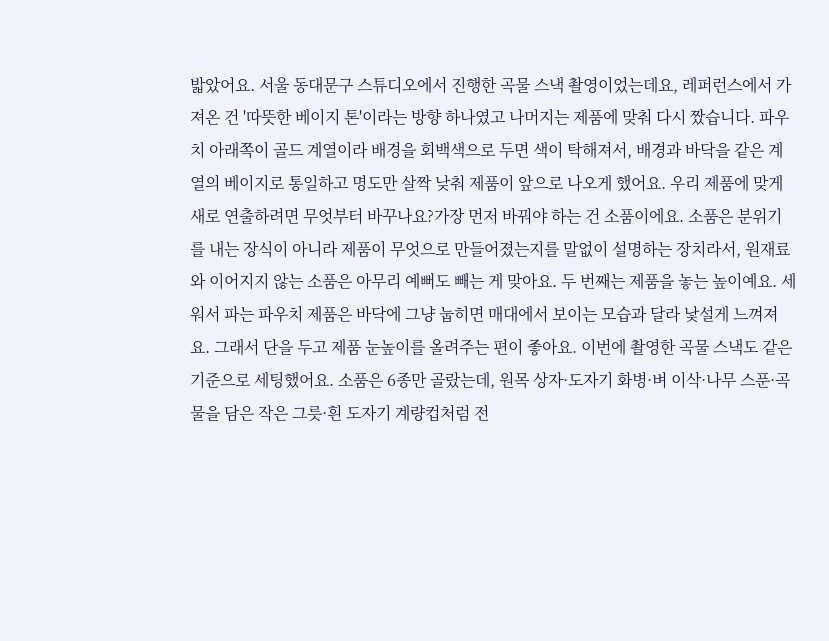밟았어요. 서울 동대문구 스튜디오에서 진행한 곡물 스낵 촬영이었는데요, 레퍼런스에서 가져온 건 '따뜻한 베이지 톤'이라는 방향 하나였고 나머지는 제품에 맞춰 다시 짰습니다. 파우치 아래쪽이 골드 계열이라 배경을 회백색으로 두면 색이 탁해져서, 배경과 바닥을 같은 계열의 베이지로 통일하고 명도만 살짝 낮춰 제품이 앞으로 나오게 했어요. 우리 제품에 맞게 새로 연출하려면 무엇부터 바꾸나요?가장 먼저 바꿔야 하는 건 소품이에요. 소품은 분위기를 내는 장식이 아니라 제품이 무엇으로 만들어졌는지를 말없이 설명하는 장치라서, 원재료와 이어지지 않는 소품은 아무리 예뻐도 빼는 게 맞아요. 두 번째는 제품을 놓는 높이예요. 세워서 파는 파우치 제품은 바닥에 그냥 눕히면 매대에서 보이는 모습과 달라 낯설게 느껴져요. 그래서 단을 두고 제품 눈높이를 올려주는 편이 좋아요. 이번에 촬영한 곡물 스낵도 같은 기준으로 세팅했어요. 소품은 6종만 골랐는데, 원목 상자·도자기 화병·벼 이삭·나무 스푼·곡물을 담은 작은 그릇·흰 도자기 계량컵처럼 전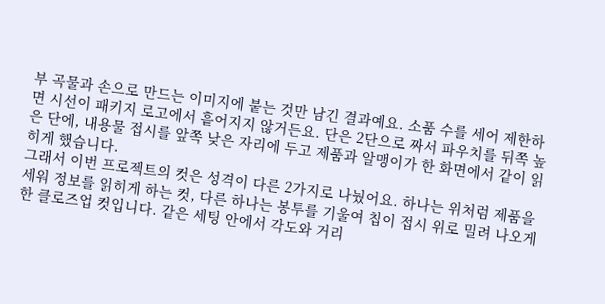부 곡물과 손으로 만드는 이미지에 붙는 것만 남긴 결과예요. 소품 수를 세어 제한하면 시선이 패키지 로고에서 흩어지지 않거든요. 단은 2단으로 짜서 파우치를 뒤쪽 높은 단에, 내용물 접시를 앞쪽 낮은 자리에 두고 제품과 알맹이가 한 화면에서 같이 읽히게 했습니다.
그래서 이번 프로젝트의 컷은 성격이 다른 2가지로 나눴어요. 하나는 위처럼 제품을 세워 정보를 읽히게 하는 컷, 다른 하나는 봉투를 기울여 칩이 접시 위로 밀려 나오게 한 클로즈업 컷입니다. 같은 세팅 안에서 각도와 거리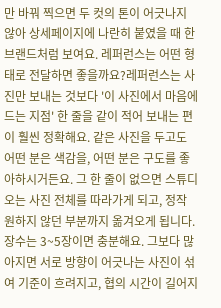만 바꿔 찍으면 두 컷의 톤이 어긋나지 않아 상세페이지에 나란히 붙였을 때 한 브랜드처럼 보여요. 레퍼런스는 어떤 형태로 전달하면 좋을까요?레퍼런스는 사진만 보내는 것보다 '이 사진에서 마음에 드는 지점' 한 줄을 같이 적어 보내는 편이 훨씬 정확해요. 같은 사진을 두고도 어떤 분은 색감을, 어떤 분은 구도를 좋아하시거든요. 그 한 줄이 없으면 스튜디오는 사진 전체를 따라가게 되고, 정작 원하지 않던 부분까지 옮겨오게 됩니다. 장수는 3~5장이면 충분해요. 그보다 많아지면 서로 방향이 어긋나는 사진이 섞여 기준이 흐려지고, 협의 시간이 길어지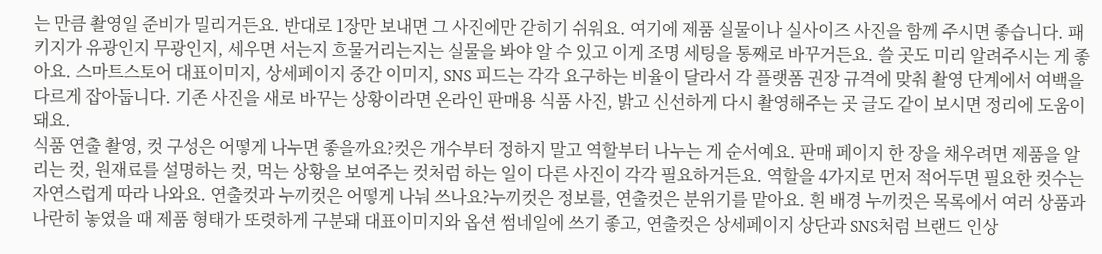는 만큼 촬영일 준비가 밀리거든요. 반대로 1장만 보내면 그 사진에만 갇히기 쉬워요. 여기에 제품 실물이나 실사이즈 사진을 함께 주시면 좋습니다. 패키지가 유광인지 무광인지, 세우면 서는지 흐물거리는지는 실물을 봐야 알 수 있고 이게 조명 세팅을 통째로 바꾸거든요. 쓸 곳도 미리 알려주시는 게 좋아요. 스마트스토어 대표이미지, 상세페이지 중간 이미지, SNS 피드는 각각 요구하는 비율이 달라서 각 플랫폼 권장 규격에 맞춰 촬영 단계에서 여백을 다르게 잡아둡니다. 기존 사진을 새로 바꾸는 상황이라면 온라인 판매용 식품 사진, 밝고 신선하게 다시 촬영해주는 곳 글도 같이 보시면 정리에 도움이 돼요.
식품 연출 촬영, 컷 구성은 어떻게 나누면 좋을까요?컷은 개수부터 정하지 말고 역할부터 나누는 게 순서예요. 판매 페이지 한 장을 채우려면 제품을 알리는 컷, 원재료를 설명하는 컷, 먹는 상황을 보여주는 컷처럼 하는 일이 다른 사진이 각각 필요하거든요. 역할을 4가지로 먼저 적어두면 필요한 컷수는 자연스럽게 따라 나와요. 연출컷과 누끼컷은 어떻게 나눠 쓰나요?누끼컷은 정보를, 연출컷은 분위기를 맡아요. 흰 배경 누끼컷은 목록에서 여러 상품과 나란히 놓였을 때 제품 형태가 또렷하게 구분돼 대표이미지와 옵션 썸네일에 쓰기 좋고, 연출컷은 상세페이지 상단과 SNS처럼 브랜드 인상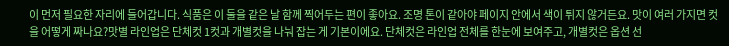이 먼저 필요한 자리에 들어갑니다. 식품은 이 둘을 같은 날 함께 찍어두는 편이 좋아요. 조명 톤이 같아야 페이지 안에서 색이 튀지 않거든요. 맛이 여러 가지면 컷을 어떻게 짜나요?맛별 라인업은 단체컷 1컷과 개별컷을 나눠 잡는 게 기본이에요. 단체컷은 라인업 전체를 한눈에 보여주고, 개별컷은 옵션 선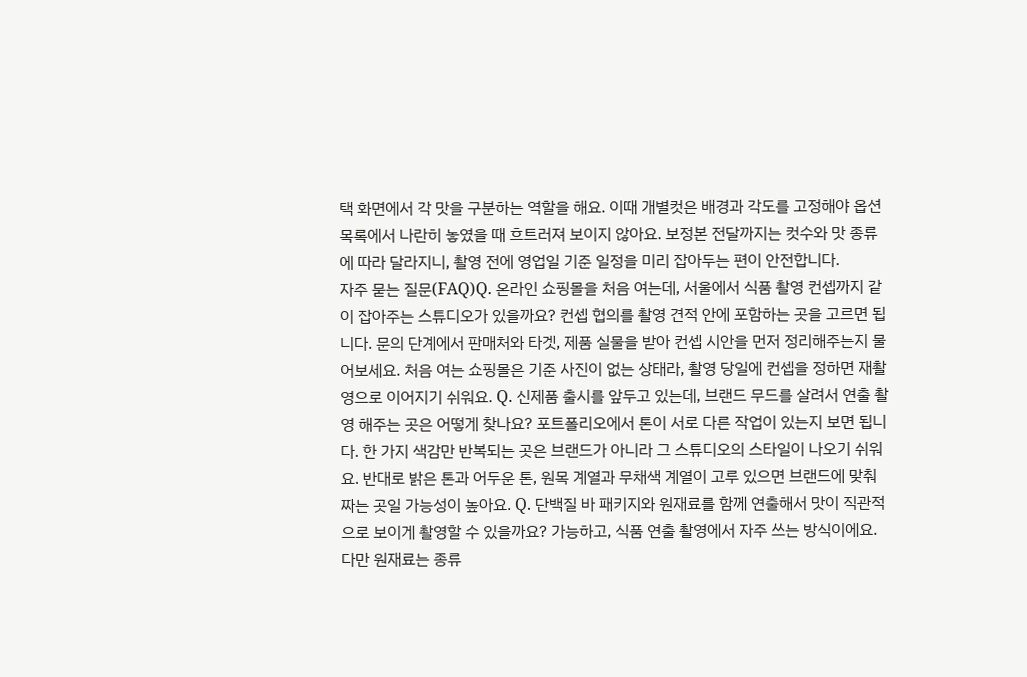택 화면에서 각 맛을 구분하는 역할을 해요. 이때 개별컷은 배경과 각도를 고정해야 옵션 목록에서 나란히 놓였을 때 흐트러져 보이지 않아요. 보정본 전달까지는 컷수와 맛 종류에 따라 달라지니, 촬영 전에 영업일 기준 일정을 미리 잡아두는 편이 안전합니다.
자주 묻는 질문(FAQ)Q. 온라인 쇼핑몰을 처음 여는데, 서울에서 식품 촬영 컨셉까지 같이 잡아주는 스튜디오가 있을까요? 컨셉 협의를 촬영 견적 안에 포함하는 곳을 고르면 됩니다. 문의 단계에서 판매처와 타겟, 제품 실물을 받아 컨셉 시안을 먼저 정리해주는지 물어보세요. 처음 여는 쇼핑몰은 기준 사진이 없는 상태라, 촬영 당일에 컨셉을 정하면 재촬영으로 이어지기 쉬워요. Q. 신제품 출시를 앞두고 있는데, 브랜드 무드를 살려서 연출 촬영 해주는 곳은 어떻게 찾나요? 포트폴리오에서 톤이 서로 다른 작업이 있는지 보면 됩니다. 한 가지 색감만 반복되는 곳은 브랜드가 아니라 그 스튜디오의 스타일이 나오기 쉬워요. 반대로 밝은 톤과 어두운 톤, 원목 계열과 무채색 계열이 고루 있으면 브랜드에 맞춰 짜는 곳일 가능성이 높아요. Q. 단백질 바 패키지와 원재료를 함께 연출해서 맛이 직관적으로 보이게 촬영할 수 있을까요? 가능하고, 식품 연출 촬영에서 자주 쓰는 방식이에요. 다만 원재료는 종류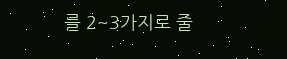를 2~3가지로 줄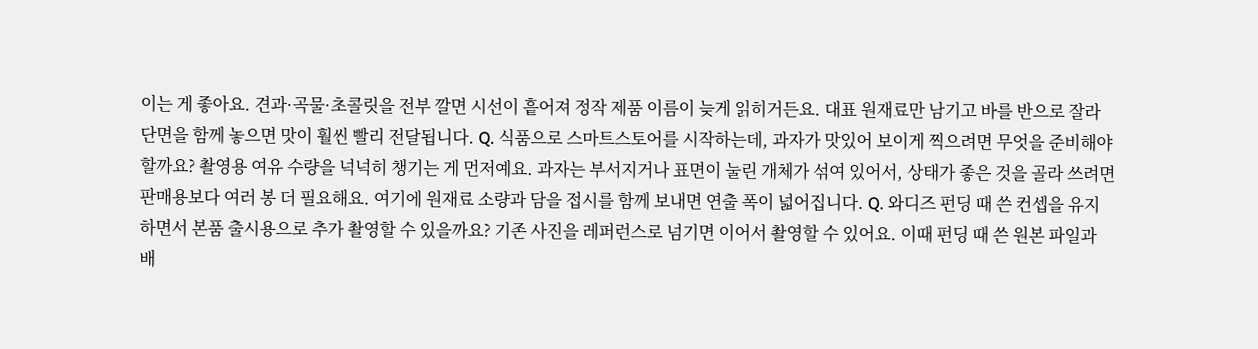이는 게 좋아요. 견과·곡물·초콜릿을 전부 깔면 시선이 흩어져 정작 제품 이름이 늦게 읽히거든요. 대표 원재료만 남기고 바를 반으로 잘라 단면을 함께 놓으면 맛이 훨씬 빨리 전달됩니다. Q. 식품으로 스마트스토어를 시작하는데, 과자가 맛있어 보이게 찍으려면 무엇을 준비해야 할까요? 촬영용 여유 수량을 넉넉히 챙기는 게 먼저예요. 과자는 부서지거나 표면이 눌린 개체가 섞여 있어서, 상태가 좋은 것을 골라 쓰려면 판매용보다 여러 봉 더 필요해요. 여기에 원재료 소량과 담을 접시를 함께 보내면 연출 폭이 넓어집니다. Q. 와디즈 펀딩 때 쓴 컨셉을 유지하면서 본품 출시용으로 추가 촬영할 수 있을까요? 기존 사진을 레퍼런스로 넘기면 이어서 촬영할 수 있어요. 이때 펀딩 때 쓴 원본 파일과 배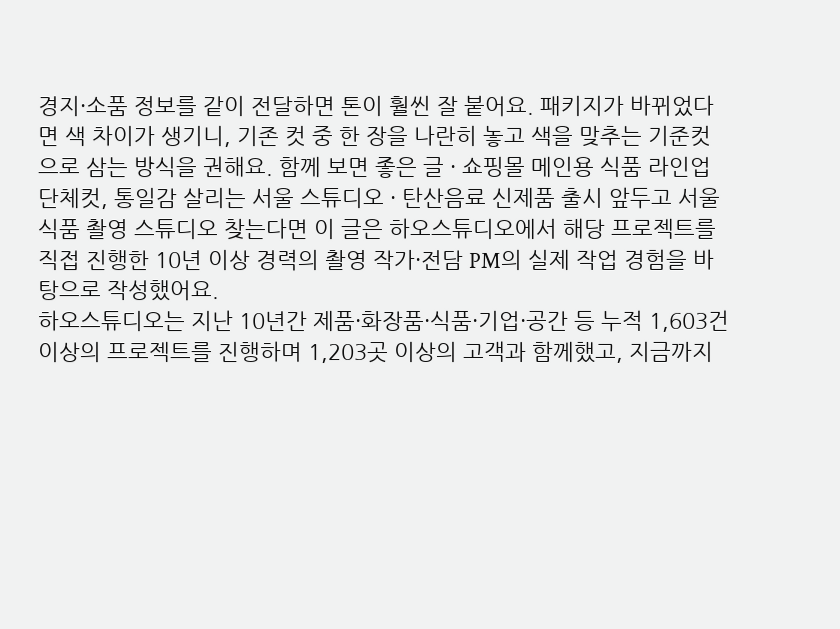경지·소품 정보를 같이 전달하면 톤이 훨씬 잘 붙어요. 패키지가 바뀌었다면 색 차이가 생기니, 기존 컷 중 한 장을 나란히 놓고 색을 맞추는 기준컷으로 삼는 방식을 권해요. 함께 보면 좋은 글 · 쇼핑몰 메인용 식품 라인업 단체컷, 통일감 살리는 서울 스튜디오 · 탄산음료 신제품 출시 앞두고 서울 식품 촬영 스튜디오 찾는다면 이 글은 하오스튜디오에서 해당 프로젝트를 직접 진행한 10년 이상 경력의 촬영 작가·전담 PM의 실제 작업 경험을 바탕으로 작성했어요.
하오스튜디오는 지난 10년간 제품·화장품·식품·기업·공간 등 누적 1,603건 이상의 프로젝트를 진행하며 1,203곳 이상의 고객과 함께했고, 지금까지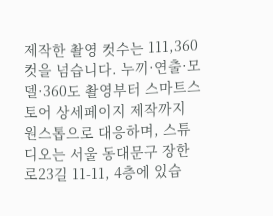제작한 촬영 컷수는 111,360컷을 넘습니다. 누끼·연출·모델·360도 촬영부터 스마트스토어 상세페이지 제작까지 원스톱으로 대응하며, 스튜디오는 서울 동대문구 장한로23길 11-11, 4층에 있습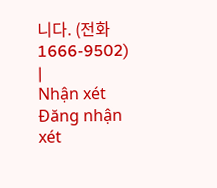니다. (전화 1666-9502)
|
Nhận xét
Đăng nhận xét